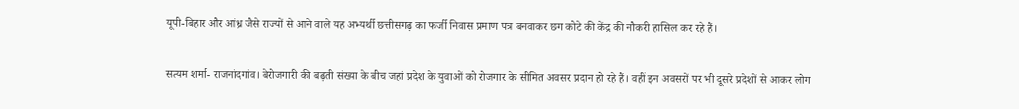यूपी-बिहार और आंध्र जैसे राज्यों से आने वाले यह अभ्यर्थी छत्तीसगढ़ का फर्जी निवास प्रमाण पत्र बनवाकर छग कोटे की केंद्र की नौकरी हासिल कर रहे हैं।

सत्यम शर्मा- राजनांदगांव। बेरोजगारी की बढ़ती संख्या के बीच जहां प्रदेश के युवाओं को रोजगार के सीमित अवसर प्रदान हो रहे हैं। वहीं इन अवसरों पर भी दूसरे प्रदेशों से आकर लोग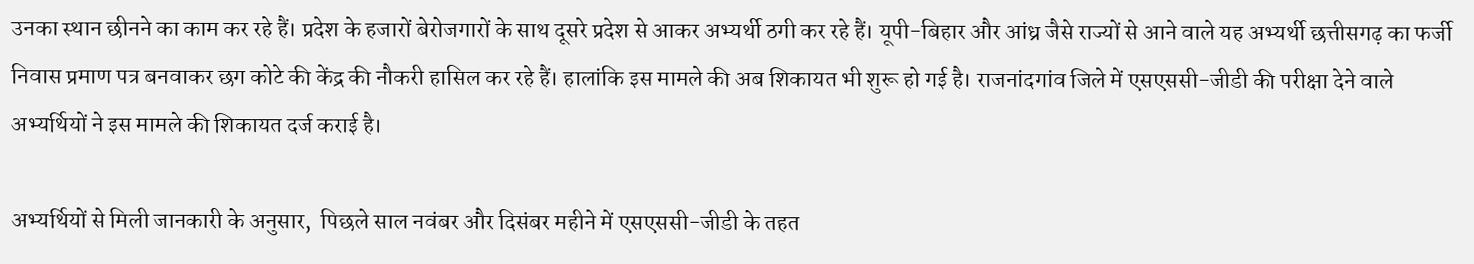उनका स्थान छीनने का काम कर रहे हैं। प्रदेश के हजारों बेरोजगारों के साथ दूसरे प्रदेश से आकर अभ्यर्थी ठगी कर रहे हैं। यूपी-बिहार और आंध्र जैसे राज्यों से आने वाले यह अभ्यर्थी छत्तीसगढ़ का फर्जी निवास प्रमाण पत्र बनवाकर छग कोटे की केंद्र की नौकरी हासिल कर रहे हैं। हालांकि इस मामले की अब शिकायत भी शुरू हो गई है। राजनांदगांव जिले में एसएससी-जीडी की परीक्षा देने वाले अभ्यर्थियों ने इस मामले की शिकायत दर्ज कराई है।

अभ्यर्थियों से मिली जानकारी के अनुसार,  पिछले साल नवंबर और दिसंबर महीने में एसएससी-जीडी के तहत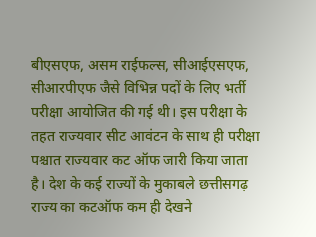बीएसएफ, असम राईफल्स, सीआईएसएफ, सीआरपीएफ जैसे विभिन्न पदों के लिए भर्ती परीक्षा आयोजित की गई थी। इस परीक्षा के तहत राज्यवार सीट आवंटन के साथ ही परीक्षा पश्चात राज्यवार कट ऑफ जारी किया जाता है। देश के कई राज्यों के मुकाबले छत्तीसगढ़ राज्य का कटऑफ कम ही देखने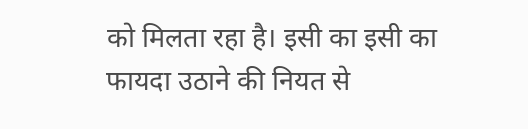को मिलता रहा है। इसी का इसी का फायदा उठाने की नियत से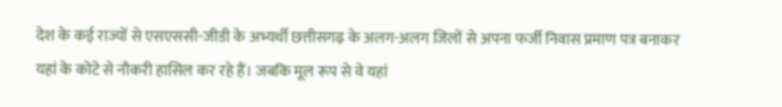देश के कई राज्यों से एसएससी-जीडी के अभ्यर्थी छत्तीसगढ़ के अलग-अलग जिलों से अपना फर्जी निवास प्रमाण पत्र बनाकर यहां के कोटे से नौकरी हासिल कर रहे हैं। जबकि मूल रूप से वे यहां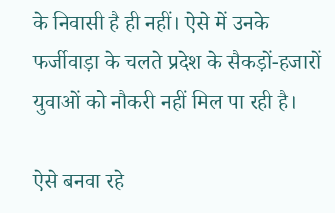के निवासी है ही नहीं। ऐसे में उनके फर्जीवाड़ा के चलते प्रदेश के सैकड़ों-हजारों युवाओं को नौकरी नहीं मिल पा रही है।

ऐसे बनवा रहे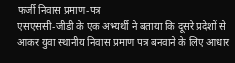फर्जी निवास प्रमाण-पत्र
एसएससी-जीडी के एक अभ्यर्थी ने बताया कि दूसरे प्रदेशों से आकर युवा स्थानीय निवास प्रमाण पत्र बनवाने के लिए आधार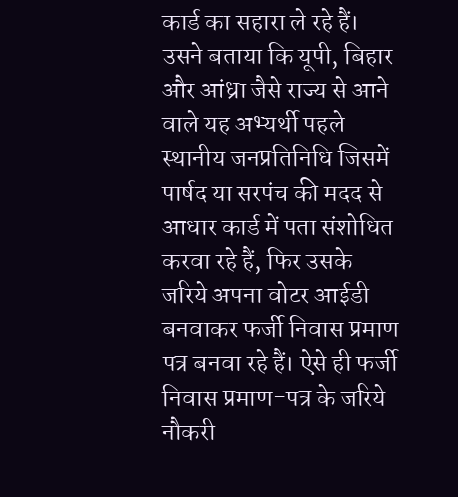कार्ड का सहारा ले रहे हैं। उसने बताया कि यूपी, बिहार और आंध्रा जैसे राज्य से आने वाले यह अभ्यर्थी पहले स्थानीय जनप्रतिनिधि जिसमें पार्षद या सरपंच की मदद से आधार कार्ड में पता संशोधित करवा रहे हैं, फिर उसके जरिये अपना वोटर आईडी बनवाकर फर्जी निवास प्रमाण पत्र बनवा रहे हैं। ऐसे ही फर्जी निवास प्रमाण-पत्र के जरिये नौकरी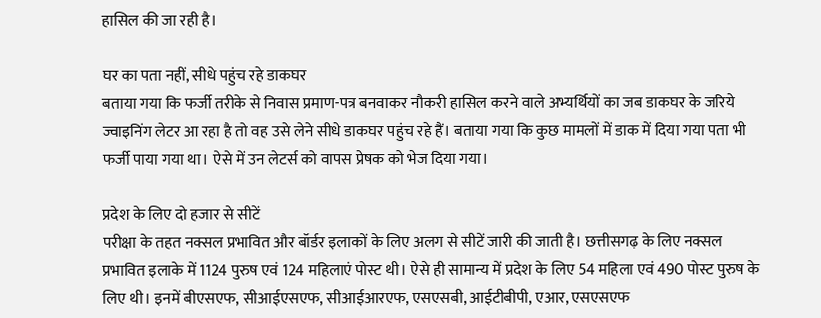हासिल की जा रही है।

घर का पता नहीं, सीधे पहुंच रहे डाकघर
बताया गया कि फर्जी तरीके से निवास प्रमाण-पत्र बनवाकर नौकरी हासिल करने वाले अभ्यर्थियों का जब डाकघर के जरिये ज्वाइनिंग लेटर आ रहा है तो वह उसे लेने सीधे डाकघर पहुंच रहे हैं। बताया गया कि कुछ मामलों में डाक में दिया गया पता भी फर्जी पाया गया था। ऐसे में उन लेटर्स को वापस प्रेषक को भेज दिया गया।

प्रदेश के लिए दो हजार से सीटें
परीक्षा के तहत नक्सल प्रभावित और बॉर्डर इलाकों के लिए अलग से सीटें जारी की जाती है। छत्तीसगढ़ के लिए नक्सल प्रभावित इलाके में 1124 पुरुष एवं 124 महिलाएं पोस्ट थी। ऐसे ही सामान्य में प्रदेश के लिए 54 महिला एवं 490 पोस्ट पुरुष के लिए थी। इनमें बीएसएफ, सीआईएसएफ, सीआईआरएफ, एसएसबी, आईटीबीपी, एआर, एसएसएफ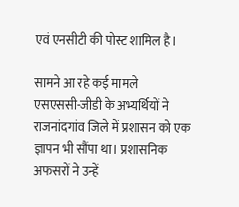एवं एनसीटी की पोस्ट शामिल है।

सामने आ रहे कई मामले
एसएससी-जीडी के अभ्यर्थियों ने राजनांदगांव जिले में प्रशासन को एक ज्ञापन भी सौंपा था। प्रशासनिक अफसरों ने उन्हें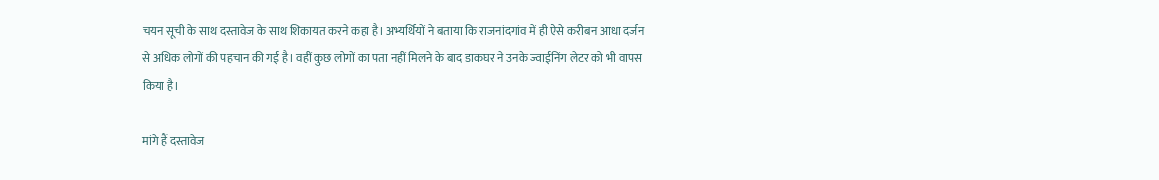चयन सूची के साथ दस्तावेज के साथ शिकायत करने कहा है। अभ्यर्थियों ने बताया कि राजनांदगांव में ही ऐसे करीबन आधा दर्जन से अधिक लोगों की पहचान की गई है। वहीं कुछ लोगों का पता नहीं मिलने के बाद डाकघर ने उनके ज्वाईनिंग लेटर को भी वापस किया है।

मांगे हैं दस्तावेज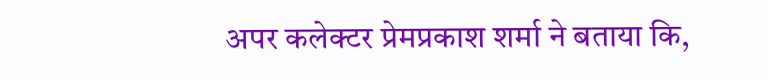अपर कलेक्टर प्रेमप्रकाश शर्मा ने बताया कि,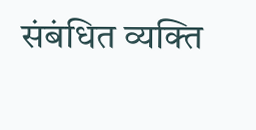संबंधित व्यक्ति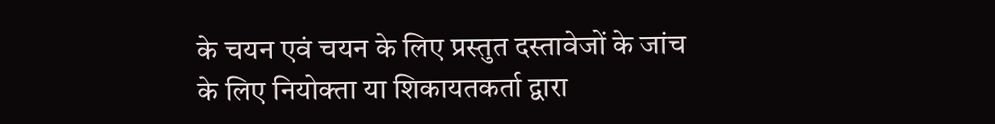के चयन एवं चयन के लिए प्रस्तुत दस्तावेजों के जांच के लिए नियोक्ता या शिकायतकर्ता द्वारा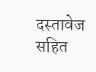दस्तावेज सहित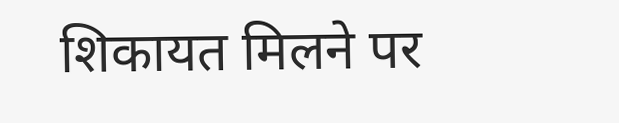शिकायत मिलने पर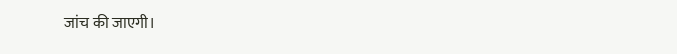जांच की जाएगी।